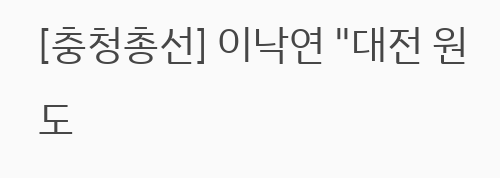[충청총선] 이낙연 "대전 원도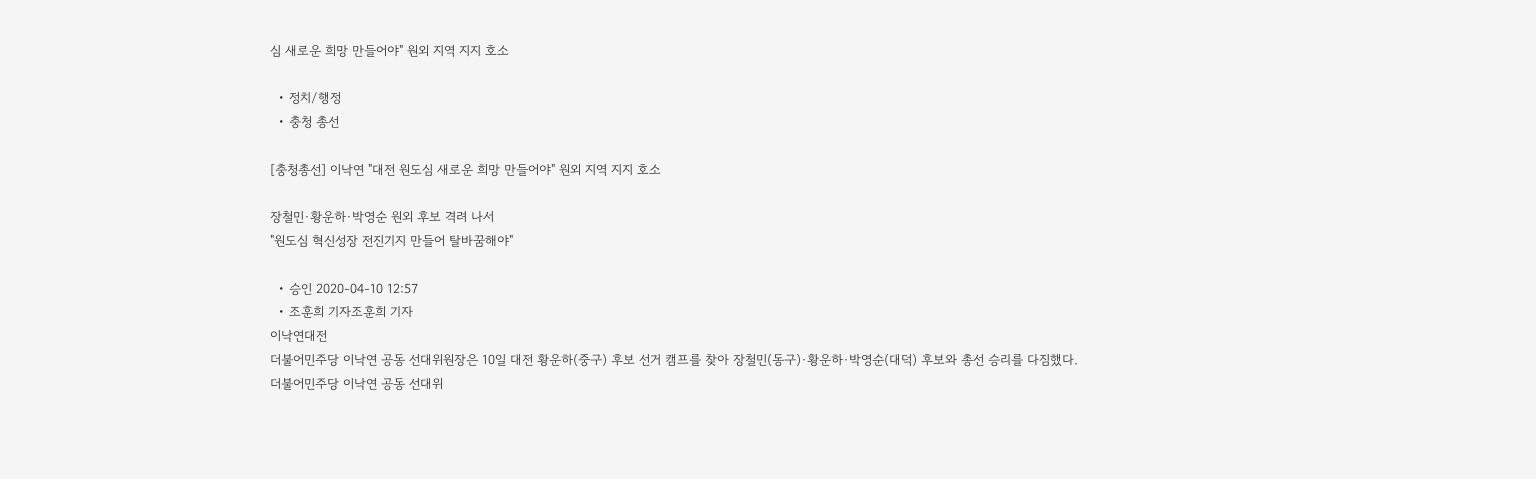심 새로운 희망 만들어야" 원외 지역 지지 호소

  • 정치/행정
  • 충청 총선

[충청총선] 이낙연 "대전 원도심 새로운 희망 만들어야" 원외 지역 지지 호소

장철민·황운하·박영순 원외 후보 격려 나서
"원도심 혁신성장 전진기지 만들어 탈바꿈해야"

  • 승인 2020-04-10 12:57
  • 조훈희 기자조훈희 기자
이낙연대전
더불어민주당 이낙연 공동 선대위원장은 10일 대전 황운하(중구) 후보 선거 캠프를 찾아 장철민(동구)·황운하·박영순(대덕) 후보와 총선 승리를 다짐했다.
더불어민주당 이낙연 공동 선대위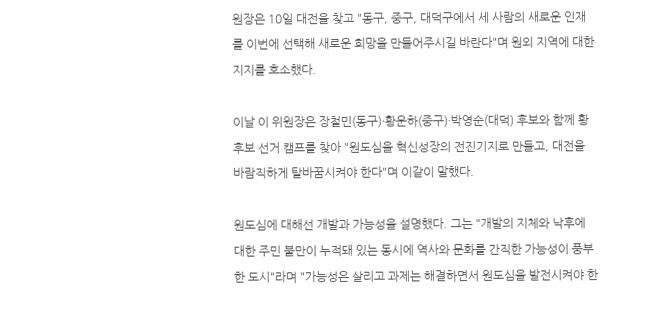원장은 10일 대전을 찾고 "동구, 중구, 대덕구에서 세 사람의 새로운 인재를 이번에 선택해 새로운 희망을 만들어주시길 바란다"며 원외 지역에 대한 지지를 호소했다.

이날 이 위원장은 장철민(동구)·황운하(중구)·박영순(대덕) 후보와 함께 황 후보 선거 캠프를 찾아 "원도심을 혁신성장의 전진기지로 만들고, 대전을 바람직하게 탈바꿈시켜야 한다"며 이같이 말했다.

원도심에 대해선 개발과 가능성을 설명했다. 그는 "개발의 지체와 낙후에 대한 주민 불만이 누적돼 있는 동시에 역사와 문화를 간직한 가능성이 풍부한 도시"라며 "가능성은 살리고 과제는 해결하면서 원도심을 발전시켜야 한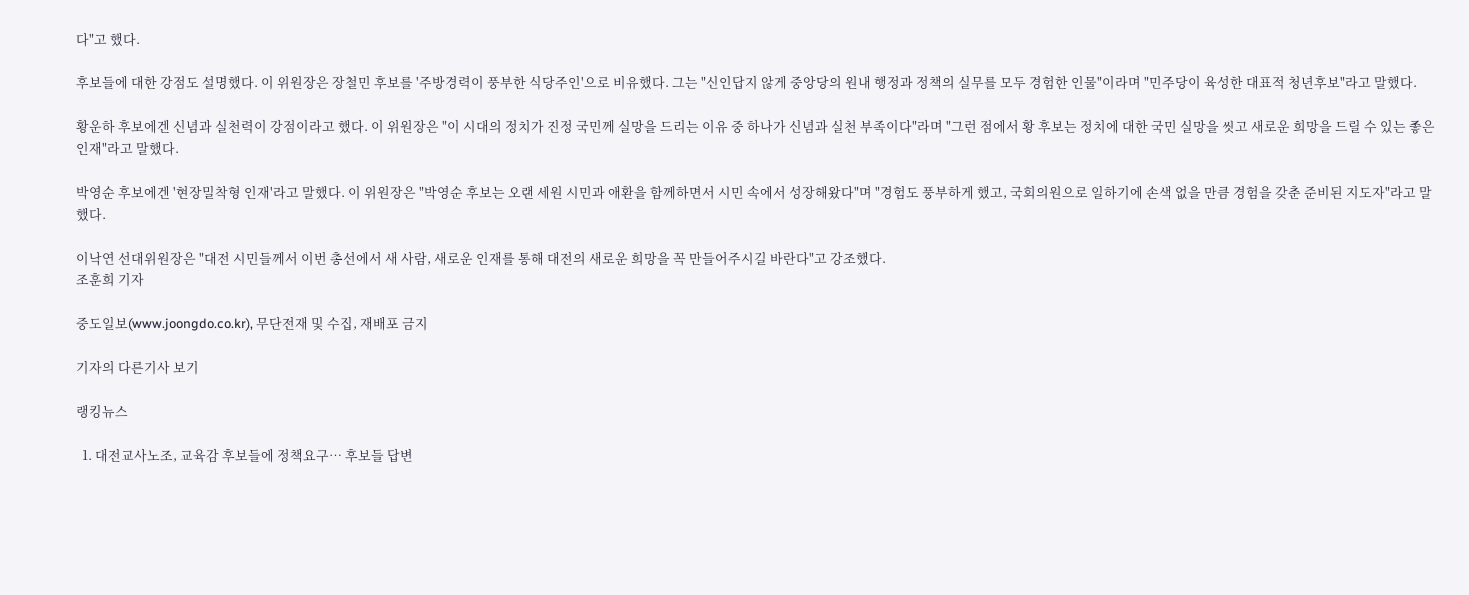다"고 했다.

후보들에 대한 강점도 설명했다. 이 위원장은 장철민 후보를 '주방경력이 풍부한 식당주인'으로 비유했다. 그는 "신인답지 않게 중앙당의 원내 행정과 정책의 실무를 모두 경험한 인물"이라며 "민주당이 육성한 대표적 청년후보"라고 말했다.

황운하 후보에겐 신념과 실천력이 강점이라고 했다. 이 위원장은 "이 시대의 정치가 진정 국민께 실망을 드리는 이유 중 하나가 신념과 실천 부족이다"라며 "그런 점에서 황 후보는 정치에 대한 국민 실망을 씻고 새로운 희망을 드릴 수 있는 좋은 인재"라고 말했다.

박영순 후보에겐 '현장밀착형 인재'라고 말했다. 이 위원장은 "박영순 후보는 오랜 세원 시민과 애환을 함께하면서 시민 속에서 성장해왔다"며 "경험도 풍부하게 했고, 국회의원으로 일하기에 손색 없을 만큼 경험을 갖춘 준비된 지도자"라고 말했다.

이낙연 선대위원장은 "대전 시민들께서 이번 총선에서 새 사람, 새로운 인재를 통해 대전의 새로운 희망을 꼭 만들어주시길 바란다"고 강조했다.
조훈희 기자

중도일보(www.joongdo.co.kr), 무단전재 및 수집, 재배포 금지

기자의 다른기사 보기

랭킹뉴스

  1. 대전교사노조, 교육감 후보들에 정책요구… 후보들 답변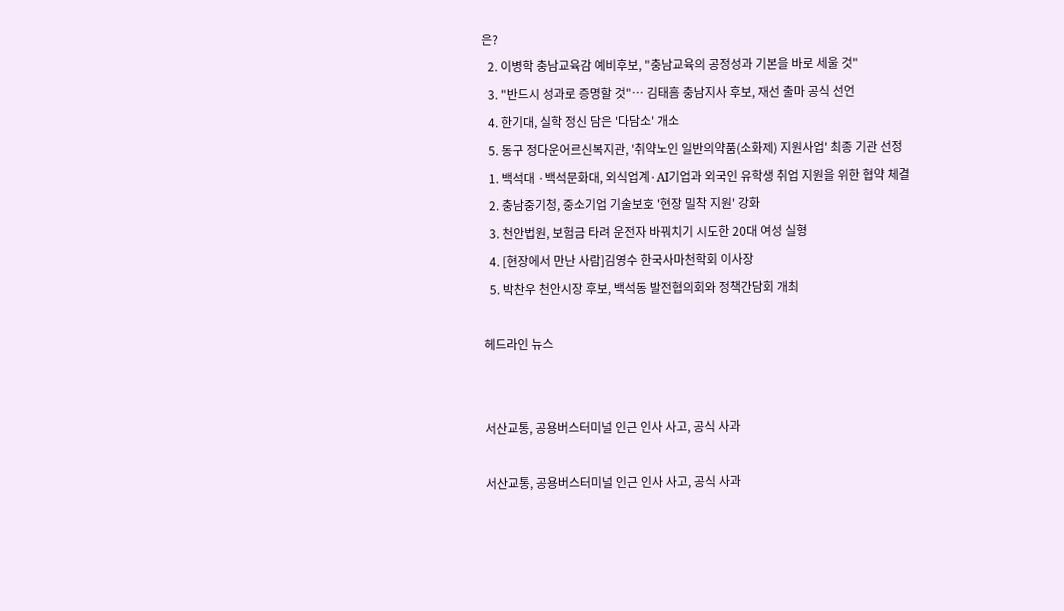은?
  2. 이병학 충남교육감 예비후보, "충남교육의 공정성과 기본을 바로 세울 것"
  3. "반드시 성과로 증명할 것"… 김태흠 충남지사 후보, 재선 출마 공식 선언
  4. 한기대, 실학 정신 담은 '다담소' 개소
  5. 동구 정다운어르신복지관, '취약노인 일반의약품(소화제) 지원사업' 최종 기관 선정
  1. 백석대 ·백석문화대, 외식업계·AI기업과 외국인 유학생 취업 지원을 위한 협약 체결
  2. 충남중기청, 중소기업 기술보호 '현장 밀착 지원' 강화
  3. 천안법원, 보험금 타려 운전자 바꿔치기 시도한 20대 여성 실형
  4. [현장에서 만난 사람]김영수 한국사마천학회 이사장
  5. 박찬우 천안시장 후보, 백석동 발전협의회와 정책간담회 개최

헤드라인 뉴스


서산교통, 공용버스터미널 인근 인사 사고, 공식 사과

서산교통, 공용버스터미널 인근 인사 사고, 공식 사과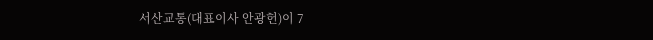서산교통(대표이사 안광헌)이 7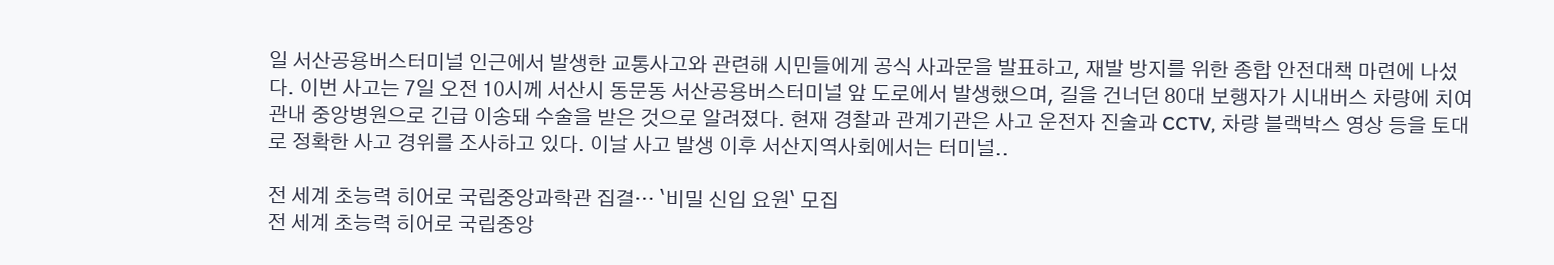일 서산공용버스터미널 인근에서 발생한 교통사고와 관련해 시민들에게 공식 사과문을 발표하고, 재발 방지를 위한 종합 안전대책 마련에 나섰다. 이번 사고는 7일 오전 10시께 서산시 동문동 서산공용버스터미널 앞 도로에서 발생했으며, 길을 건너던 80대 보행자가 시내버스 차량에 치여 관내 중앙병원으로 긴급 이송돼 수술을 받은 것으로 알려졌다. 현재 경찰과 관계기관은 사고 운전자 진술과 CCTV, 차량 블랙박스 영상 등을 토대로 정확한 사고 경위를 조사하고 있다. 이날 사고 발생 이후 서산지역사회에서는 터미널..

전 세계 초능력 히어로 국립중앙과학관 집결… `비밀 신입 요원` 모집
전 세계 초능력 히어로 국립중앙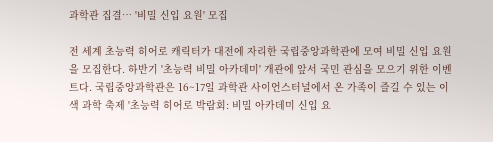과학관 집결… '비밀 신입 요원' 모집

전 세계 초능력 히어로 캐릭터가 대전에 자리한 국립중앙과학관에 모여 비밀 신입 요원을 모집한다. 하반기 '초능력 비밀 아카데미' 개관에 앞서 국민 관심을 모으기 위한 이벤트다. 국립중앙과학관은 16~17일 과학관 사이언스터널에서 온 가족이 즐길 수 있는 이색 과학 축제 '초능력 히어로 박람회: 비밀 아카데미 신입 요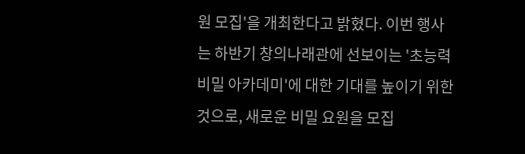원 모집'을 개최한다고 밝혔다. 이번 행사는 하반기 창의나래관에 선보이는 '초능력 비밀 아카데미'에 대한 기대를 높이기 위한 것으로, 새로운 비밀 요원을 모집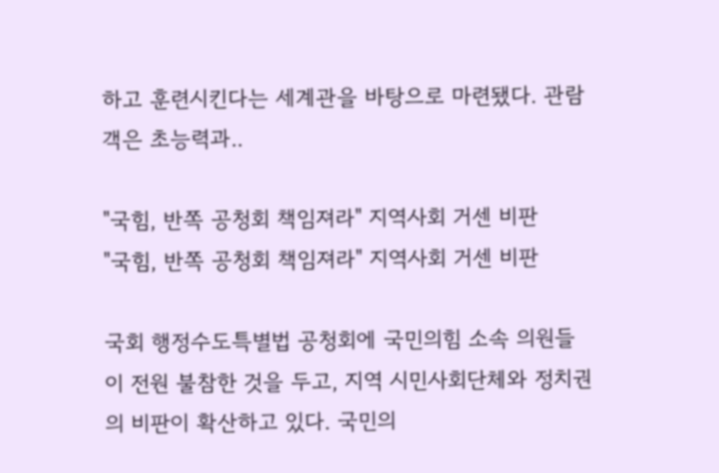하고 훈련시킨다는 세계관을 바탕으로 마련됐다. 관람객은 초능력과..

"국힘, 반쪽 공청회 책임져라" 지역사회 거센 비판
"국힘, 반쪽 공청회 책임져라" 지역사회 거센 비판

국회 행정수도특별법 공청회에 국민의힘 소속 의원들이 전원 불참한 것을 두고, 지역 시민사회단체와 정치권의 비판이 확산하고 있다. 국민의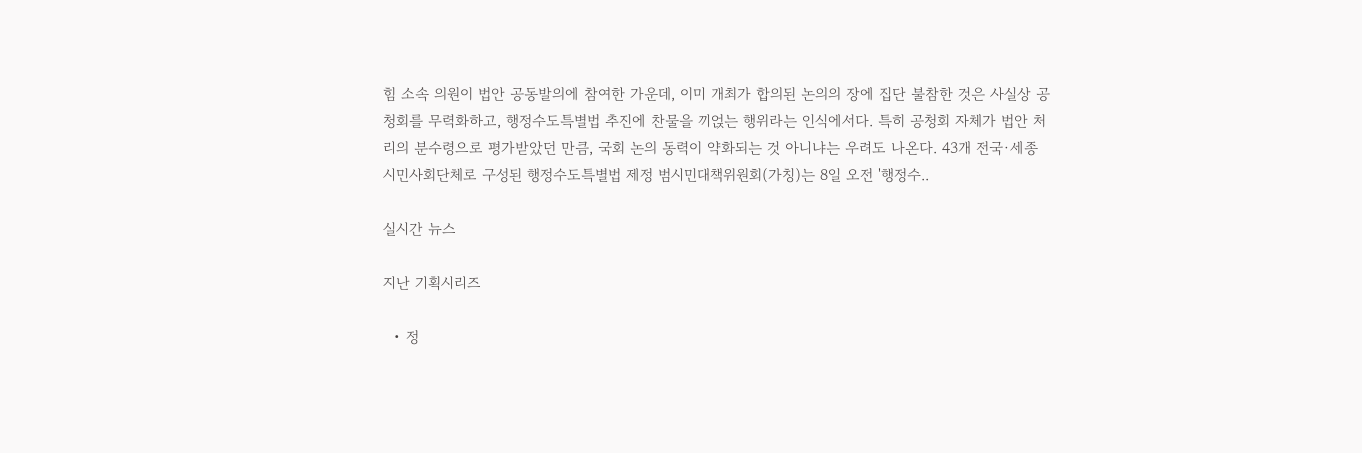힘 소속 의원이 법안 공동발의에 참여한 가운데, 이미 개최가 합의된 논의의 장에 집단 불참한 것은 사실상 공청회를 무력화하고, 행정수도특별법 추진에 찬물을 끼얹는 행위라는 인식에서다. 특히 공청회 자체가 법안 처리의 분수령으로 평가받았던 만큼, 국회 논의 동력이 약화되는 것 아니냐는 우려도 나온다. 43개 전국·세종 시민사회단체로 구성된 행정수도특별법 제정 범시민대책위원회(가칭)는 8일 오전 '행정수..

실시간 뉴스

지난 기획시리즈

  • 정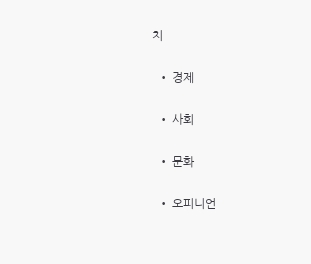치

  • 경제

  • 사회

  • 문화

  • 오피니언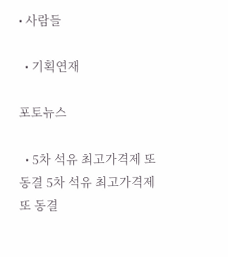• 사람들

  • 기획연재

포토뉴스

  • 5차 석유 최고가격제 또 동결 5차 석유 최고가격제 또 동결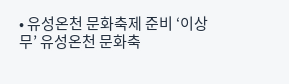• 유성온천 문화축제 준비 ‘이상무’ 유성온천 문화축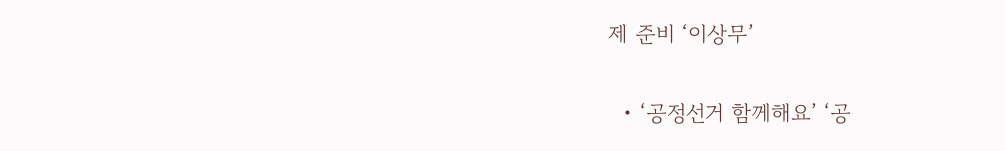제 준비 ‘이상무’

  • ‘공정선거 함께해요’ ‘공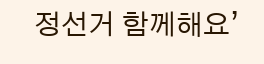정선거 함께해요’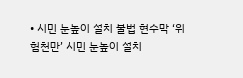• 시민 눈높이 설치 불법 현수막 ‘위험천만’ 시민 눈높이 설치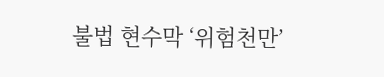불법 현수막 ‘위험천만’